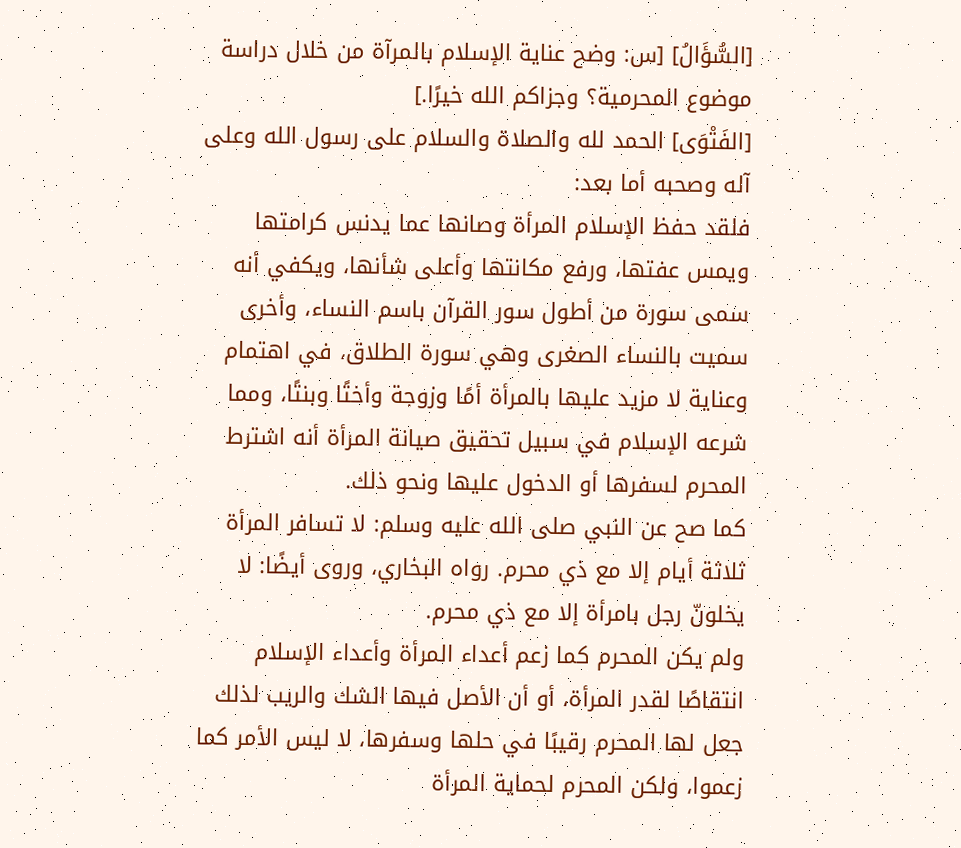[السُّؤَالُ] [س: وضح عناية الإسلام بالمرآة من خلال دراسة موضوع المحرمية؟ وجزاكم الله خيرًا.]
[الفَتْوَى] الحمد لله والصلاة والسلام على رسول الله وعلى آله وصحبه أما بعد:
فلقد حفظ الإسلام المرأة وصانها عما يدنس كرامتها ويمس عفتها، ورفع مكانتها وأعلى شأنها، ويكفي أنه سمى سورة من أطول سور القرآن باسم النساء، وأخرى سميت بالنساء الصغرى وهي سورة الطلاق، في اهتمام وعناية لا مزيد عليها بالمرأة أمًا وزوجة وأختًا وبنتًا، ومما شرعه الإسلام في سبيل تحقيق صيانة المرأة أنه اشترط المحرم لسفرها أو الدخول عليها ونحو ذلك.
كما صح عن النبي صلى الله عليه وسلم: لا تسافر المرأة ثلاثة أيام إلا مع ذي محرم. رواه البخاري، وروى أيضًا: لا يخلونّ رجل بامرأة إلا مع ذي محرم.
ولم يكن المحرم كما زعم أعداء المرأة وأعداء الإسلام انتقاصًا لقدر المرأة، أو أن الأصل فيها الشك والريب لذلك جعل لها المحرم رقيبًا في حلها وسفرها، لا ليس الأمر كما زعموا، ولكن المحرم لحماية المرأة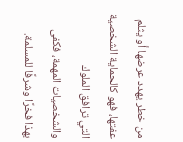من خطر يهدد عرضها أو يثلم عفتها، فهو كالحماية الشخصية التي ترافق الملوك والشخصيات المهمة، فكفى بهذا فخرًا وشرفًا للمسلمة.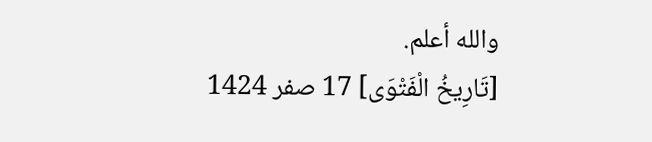والله أعلم.
[تَارِيخُ الْفَتْوَى] 17 صفر 1424